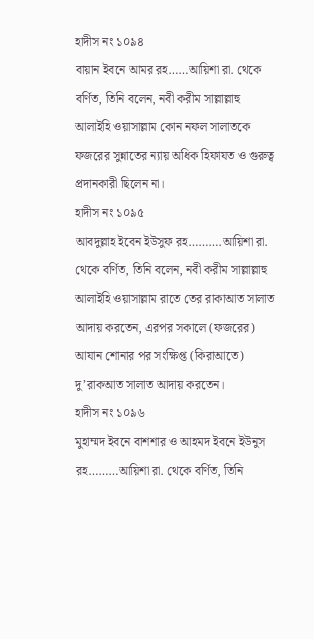হাদীস নং ১০৯৪
বায়ান ইবনে আমর রহ……আয়িশা রা. থেকে বর্ণিত, তিনি বলেন, নবী করীম সাল্লাল্লাহু আলাইহি ওয়াসাল্লাম কোন নফল সালাতকে ফজরের সুন্নাতের ন্যায় অধিক হিফাযত ও গুরুত্ব প্রদানকারী ছিলেন না।
হাদীস নং ১০৯৫
আবদুল্লাহ ইবেন ইউসুফ রহ……….আয়িশা রা. থেকে বর্ণিত, তিনি বলেন, নবী করীম সাল্লাল্লাহু আলাইহি ওয়াসাল্লাম রাতে তের রাকাআত সালাত আদায় করতেন, এরপর সকালে (ফজরের) আযান শোনার পর সংক্ষিপ্ত (কিরাআতে) দু’রাকআত সালাত আদায় করতেন।
হাদীস নং ১০৯৬
মুহাম্মদ ইবনে বাশশার ও আহমদ ইবনে ইউনুস রহ………আয়িশা রা. থেকে বর্ণিত, তিনি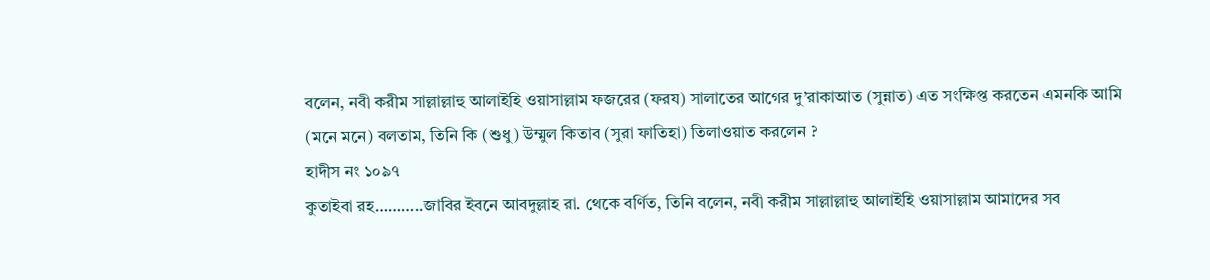বলেন, নবী করীম সাল্লাল্লাহু আলাইহি ওয়াসাল্লাম ফজরের (ফরয) সালাতের আগের দু’রাকাআত (সুন্নাত) এত সংক্ষিপ্ত করতেন এমনকি আমি (মনে মনে) বলতাম, তিনি কি (শুধু) উম্মুল কিতাব (সুরা ফাতিহা) তিলাওয়াত করলেন ?
হাদীস নং ১০৯৭
কুতাইবা রহ………..জাবির ইবনে আবদুল্লাহ রা. থেকে বর্ণিত, তিনি বলেন, নবী করীম সাল্লাল্লাহু আলাইহি ওয়াসাল্লাম আমাদের সব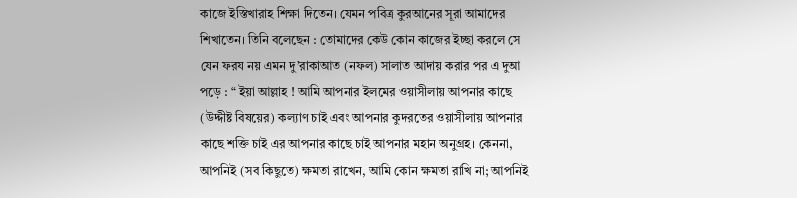কাজে ইস্তিখারাহ শিক্ষা দিতেন। যেমন পবিত্র কুরআনের সূরা আমাদের শিখাতেন। তিনি বলেছেন : তোমাদের কেউ কোন কাজের ইচ্ছা করলে সে যেন ফরয নয় এমন দু’রাকাআত (নফল) সালাত আদায় করার পর এ দুআ পড়ে : “ ইয়া আল্লাহ ! আমি আপনার ইলমের ওয়াসীলায় আপনার কাছে (উদ্দীষ্ট বিষয়ের) কল্যাণ চাই এবং আপনার কুদরতের ওয়াসীলায় আপনার কাছে শক্তি চাই এর আপনার কাছে চাই আপনার মহান অনুগ্রহ। কেননা, আপনিই (সব কিছুতে) ক্ষমতা রাখেন, আমি কোন ক্ষমতা রাখি না; আপনিই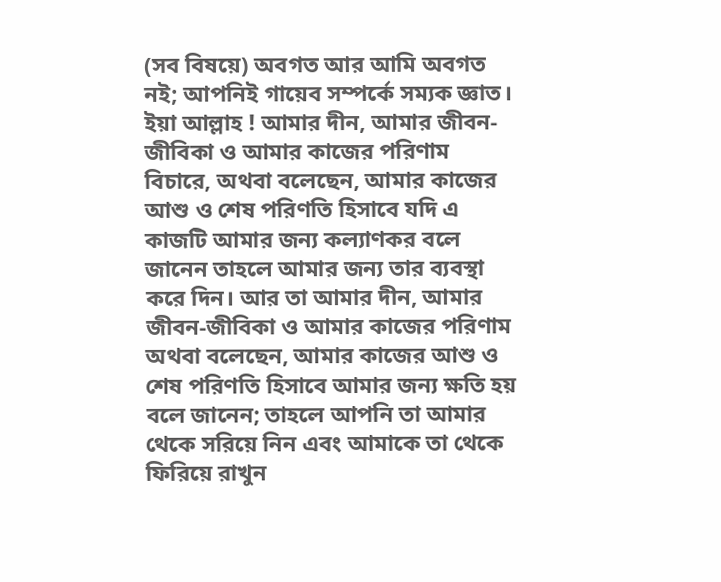(সব বিষয়ে) অবগত আর আমি অবগত নই; আপনিই গায়েব সম্পর্কে সম্যক জ্ঞাত। ইয়া আল্লাহ ! আমার দীন, আমার জীবন-জীবিকা ও আমার কাজের পরিণাম বিচারে, অথবা বলেছেন, আমার কাজের আশু ও শেষ পরিণতি হিসাবে যদি এ কাজটি আমার জন্য কল্যাণকর বলে জানেন তাহলে আমার জন্য তার ব্যবস্থা করে দিন। আর তা আমার দীন, আমার জীবন-জীবিকা ও আমার কাজের পরিণাম অথবা বলেছেন, আমার কাজের আশু ও শেষ পরিণতি হিসাবে আমার জন্য ক্ষতি হয় বলে জানেন; তাহলে আপনি তা আমার থেকে সরিয়ে নিন এবং আমাকে তা থেকে ফিরিয়ে রাখুন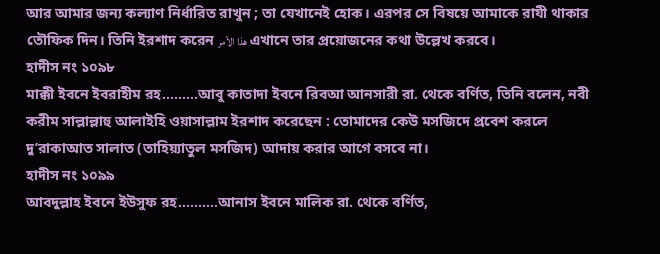আর আমার জন্য কল্যাণ নির্ধারিত রাখুন ; তা যেখানেই হোক। এরপর সে বিষয়ে আমাকে রাযী থাকার তৌফিক দিন। তিনি ইরশাদ করেন هذا الأمر এখানে তার প্রয়োজনের কথা উল্লেখ করবে।
হাদীস নং ১০৯৮
মাক্কী ইবনে ইবরাহীম রহ………আবু কাতাদা ইবনে রিবআ আনসারী রা. থেকে বর্ণিত, তিনি বলেন, নবী করীম সাল্লাল্লাহু আলাইহি ওয়াসাল্লাম ইরশাদ করেছেন : তোমাদের কেউ মসজিদে প্রবেশ করলে দু’রাকাআত সালাত (তাহিয়্যাতুল মসজিদ) আদায় করার আগে বসবে না।
হাদীস নং ১০৯৯
আবদুল্লাহ ইবনে ইউসুফ রহ……….আনাস ইবনে মালিক রা. থেকে বর্ণিত,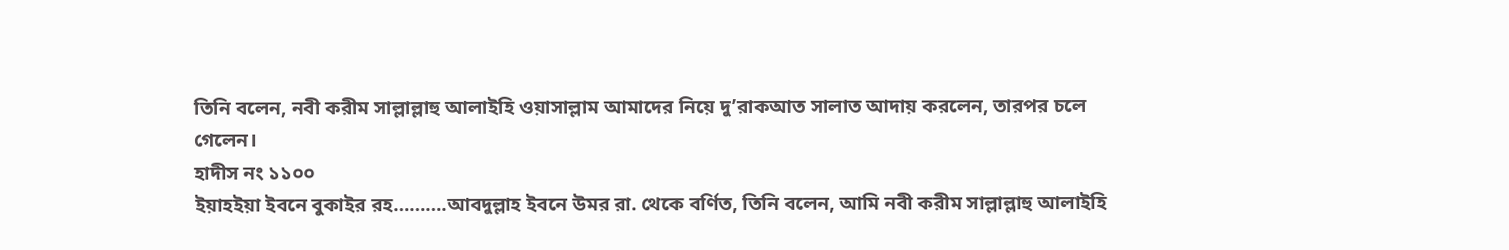তিনি বলেন, নবী করীম সাল্লাল্লাহু আলাইহি ওয়াসাল্লাম আমাদের নিয়ে দু’রাকআত সালাত আদায় করলেন, তারপর চলে গেলেন।
হাদীস নং ১১০০
ইয়াহইয়া ইবনে বুকাইর রহ……….আবদুল্লাহ ইবনে উমর রা. থেকে বর্ণিত, তিনি বলেন, আমি নবী করীম সাল্লাল্লাহু আলাইহি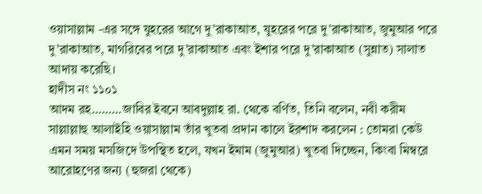ওয়াসাল্লাম -এর সঙ্গে যুহরের আগে দু’রাকাআত, যুহরের পরে দু’রাকাআত, জুমুআর পরে দু’রাকাআত, মাগরিবের পরে দু’রাকাআত এবং ইশার পরে দু’রাকাআত (সুন্নাত) সালাত আদায় করেছি।
হাদীস নং ১১০১
আদম রহ………জাবির ইবনে আবদুল্লাহ রা. থেকে বর্ণিত, তিনি বলেন, নবী করীম সাল্লাল্লাহু আলাইহি ওয়াসাল্লাম তাঁর খুতবা প্রদান কালে ইরশাদ করলেন : তোমরা কেউ এমন সময় মসজিদে উপস্থিত হলে, যখন ইমাম (জুমুআর) খুতবা দিচ্ছেন, কিংবা মিম্বরে আরোহণের জন্য (হুজরা থেকে)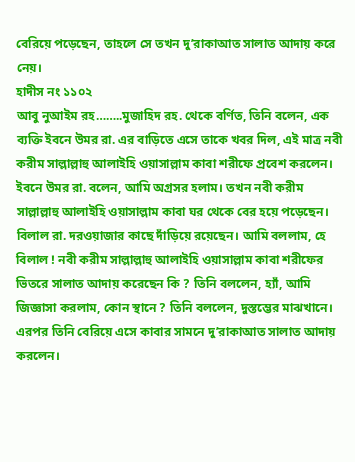বেরিয়ে পড়েছেন, তাহলে সে তখন দু’রাকাআত সালাত আদায় করে নেয়।
হাদীস নং ১১০২
আবু নুআইম রহ……..মুজাহিদ রহ. থেকে বর্ণিত, তিনি বলেন, এক ব্যক্তি ইবনে উমর রা. এর বাড়িতে এসে তাকে খবর দিল, এই মাত্র নবী করীম সাল্লাল্লাহু আলাইহি ওয়াসাল্লাম কাবা শরীফে প্রবেশ করলেন। ইবনে উমর রা. বলেন, আমি অগ্রসর হলাম। তখন নবী করীম সাল্লাল্লাহু আলাইহি ওয়াসাল্লাম কাবা ঘর থেকে বের হয়ে পড়েছেন। বিলাল রা. দরওয়াজার কাছে দাঁড়িয়ে রয়েছেন। আমি বললাম, হে বিলাল ! নবী করীম সাল্লাল্লাহু আলাইহি ওয়াসাল্লাম কাবা শরীফের ভিতরে সালাত আদায় করেছেন কি ? তিনি বললেন, হ্যাঁ, আমি জিজ্ঞাসা করলাম, কোন স্থানে ? তিনি বললেন, দুস্তম্ভের মাঝখানে। এরপর তিনি বেরিয়ে এসে কাবার সামনে দু’রাকাআত সালাত আদায় করলেন।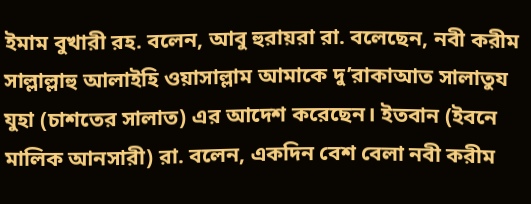ইমাম বুখারী রহ. বলেন, আবু হুরায়রা রা. বলেছেন, নবী করীম সাল্লাল্লাহু আলাইহি ওয়াসাল্লাম আমাকে দু’রাকাআত সালাতুয যুহা (চাশতের সালাত) এর আদেশ করেছেন। ইতবান (ইবনে মালিক আনসারী) রা. বলেন, একদিন বেশ বেলা নবী করীম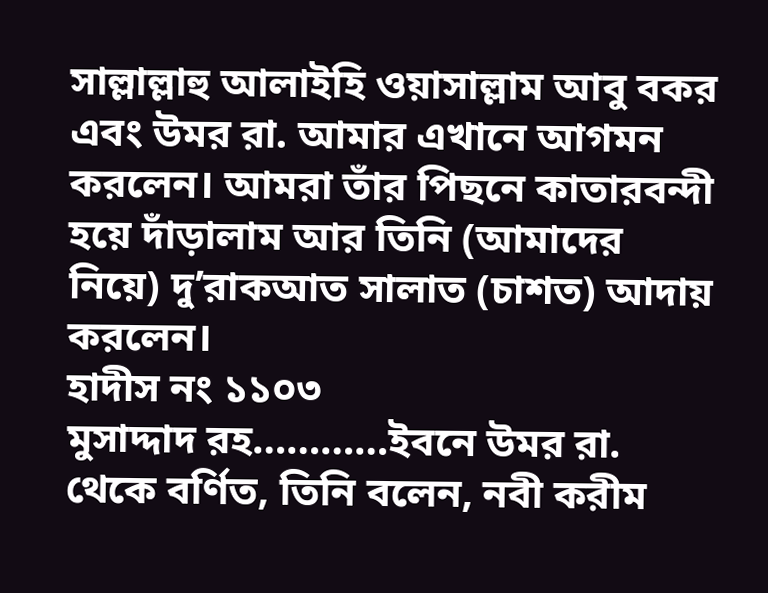সাল্লাল্লাহু আলাইহি ওয়াসাল্লাম আবু বকর এবং উমর রা. আমার এখানে আগমন করলেন। আমরা তাঁর পিছনে কাতারবন্দী হয়ে দাঁড়ালাম আর তিনি (আমাদের নিয়ে) দু’রাকআত সালাত (চাশত) আদায় করলেন।
হাদীস নং ১১০৩
মুসাদ্দাদ রহ…………ইবনে উমর রা. থেকে বর্ণিত, তিনি বলেন, নবী করীম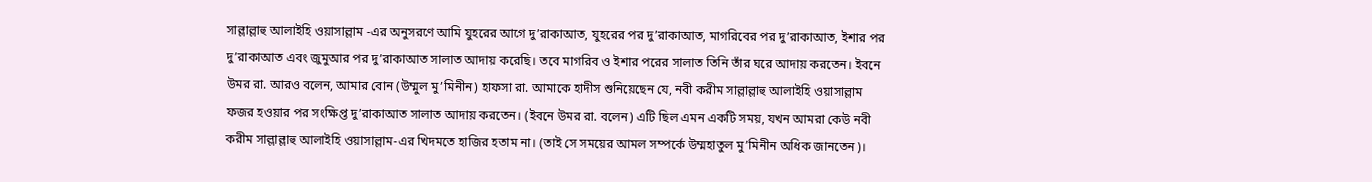সাল্লাল্লাহু আলাইহি ওয়াসাল্লাম -এর অনুসরণে আমি যুহরের আগে দু’রাকাআত, যুহরের পর দু’রাকাআত, মাগরিবের পর দু’রাকাআত, ইশার পর দু’রাকাআত এবং জুমুআর পর দু’রাকাআত সালাত আদায় করেছি। তবে মাগরিব ও ইশার পরের সালাত তিনি তাঁর ঘরে আদায় করতেন। ইবনে উমর রা. আরও বলেন, আমার বোন (উম্মুল মু’মিনীন) হাফসা রা. আমাকে হাদীস শুনিয়েছেন যে, নবী করীম সাল্লাল্লাহু আলাইহি ওয়াসাল্লাম ফজর হওয়ার পর সংক্ষিপ্ত দু’রাকাআত সালাত আদায় করতেন। (ইবনে উমর রা. বলেন) এটি ছিল এমন একটি সময়, যখন আমরা কেউ নবী করীম সাল্লাল্লাহু আলাইহি ওয়াসাল্লাম-এর খিদমতে হাজির হতাম না। (তাই সে সময়ের আমল সম্পর্কে উম্মহাতুল মু’মিনীন অধিক জানতেন)।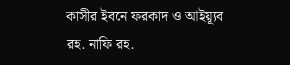কাসীর ইবনে ফরকাদ ও আইয়্যূব রহ. নাফি রহ.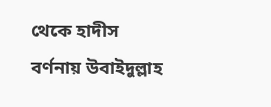থেকে হাদীস বর্ণনায় উবাইদুল্লাহ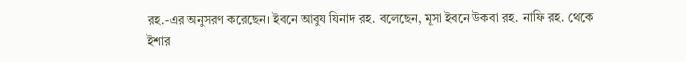রহ.-এর অনুসরণ করেছেন। ইবনে আবুয যিনাদ রহ. বলেছেন, মূসা ইবনে উকবা রহ. নাফি রহ. থেকে ইশার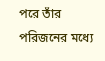পরে তাঁর পরিজনের মধ্যে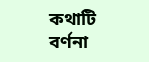কথাটি বর্ণনা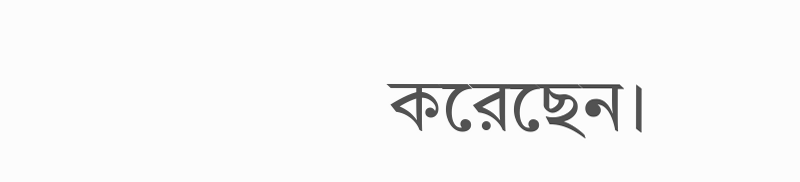করেছেন।